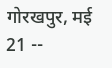गोरखपुर, मई 21 --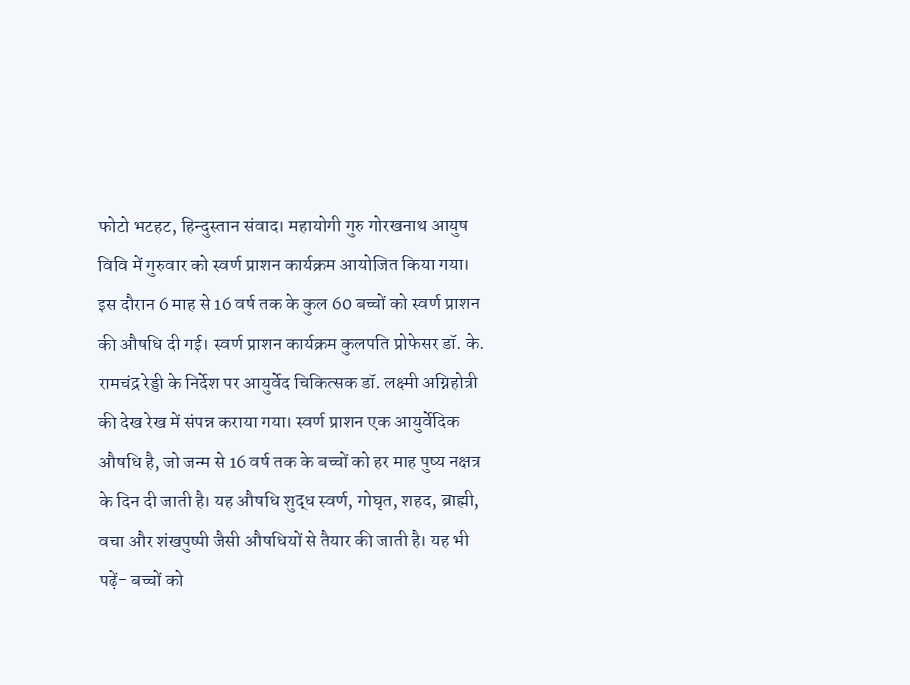फोटो भटहट, हिन्दुस्तान संवाद। महायोगी गुरु गोरखनाथ आयुष विवि में गुरुवार को स्वर्ण प्राशन कार्यक्रम आयोजित किया गया। इस दौरान 6 माह से 16 वर्ष तक के कुल 60 बच्चों को स्वर्ण प्राशन की औषधि दी गई। स्वर्ण प्राशन कार्यक्रम कुलपति प्रोफेसर डॉ. के. रामचंद्र रेड्डी के निर्देश पर आयुर्वेद चिकित्सक डॉ. लक्ष्मी अग्निहोत्री की देख रेख में संपन्न कराया गया। स्वर्ण प्राशन एक आयुर्वेदिक औषधि है, जो जन्म से 16 वर्ष तक के बच्चों को हर माह पुष्य नक्षत्र के दिन दी जाती है। यह औषधि शुद्ध स्वर्ण, गोघृत, शहद, ब्राह्मी, वचा और शंखपुष्पी जैसी औषधियों से तैयार की जाती है। यह भी पढ़ें- बच्चों को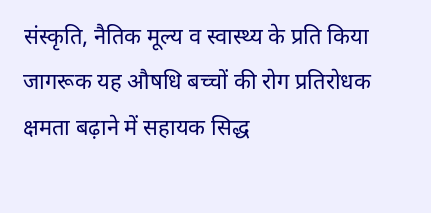संस्कृति, नैतिक मूल्य व स्वास्थ्य के प्रति किया जागरूक यह औषधि बच्चों की रोग प्रतिरोधक क्षमता बढ़ाने में सहायक सिद्ध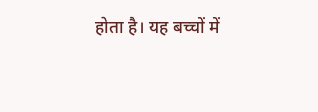होता है। यह बच्चों में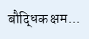बौद्धिक क्षम...